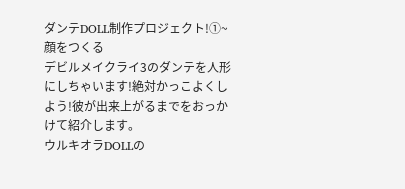ダンテDOLL制作プロジェクト!①~顔をつくる
デビルメイクライ3のダンテを人形にしちゃいます!絶対かっこよくしよう!彼が出来上がるまでをおっかけて紹介します。
ウルキオラDOLLの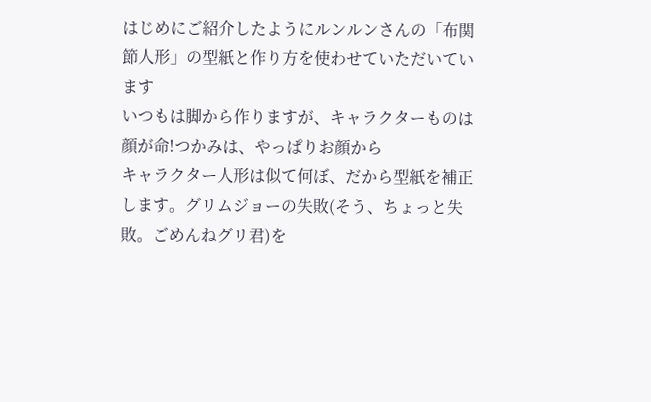はじめにご紹介したようにルンルンさんの「布関節人形」の型紙と作り方を使わせていただいています
いつもは脚から作りますが、キャラクターものは顔が命!つかみは、やっぱりお顔から
キャラクター人形は似て何ぼ、だから型紙を補正します。グリムジョーの失敗(そう、ちょっと失敗。ごめんねグリ君)を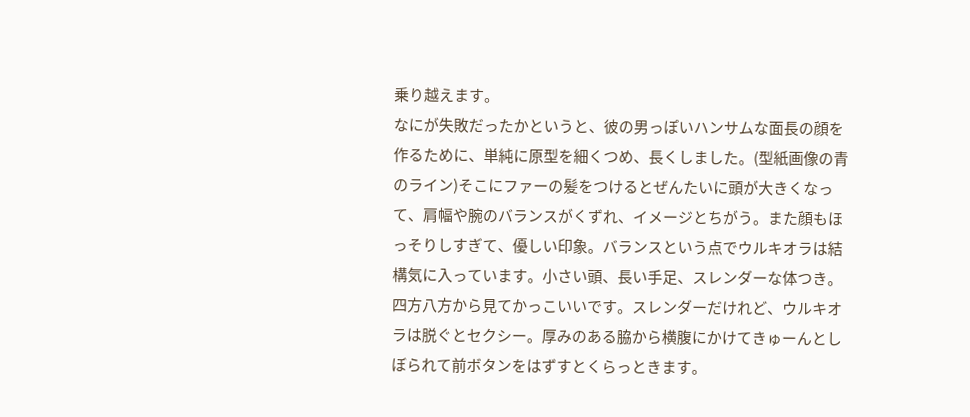乗り越えます。
なにが失敗だったかというと、彼の男っぽいハンサムな面長の顔を作るために、単純に原型を細くつめ、長くしました。(型紙画像の青のライン)そこにファーの髪をつけるとぜんたいに頭が大きくなって、肩幅や腕のバランスがくずれ、イメージとちがう。また顔もほっそりしすぎて、優しい印象。バランスという点でウルキオラは結構気に入っています。小さい頭、長い手足、スレンダーな体つき。四方八方から見てかっこいいです。スレンダーだけれど、ウルキオラは脱ぐとセクシー。厚みのある脇から横腹にかけてきゅーんとしぼられて前ボタンをはずすとくらっときます。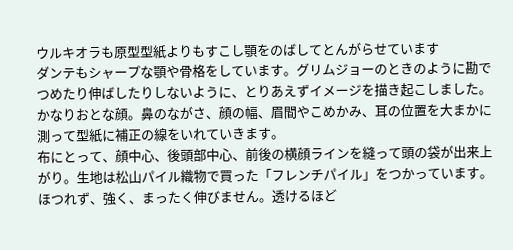ウルキオラも原型型紙よりもすこし顎をのばしてとんがらせています
ダンテもシャープな顎や骨格をしています。グリムジョーのときのように勘でつめたり伸ばしたりしないように、とりあえずイメージを描き起こしました。かなりおとな顔。鼻のながさ、顔の幅、眉間やこめかみ、耳の位置を大まかに測って型紙に補正の線をいれていきます。
布にとって、顔中心、後頭部中心、前後の横顔ラインを縫って頭の袋が出来上がり。生地は松山パイル織物で買った「フレンチパイル」をつかっています。ほつれず、強く、まったく伸びません。透けるほど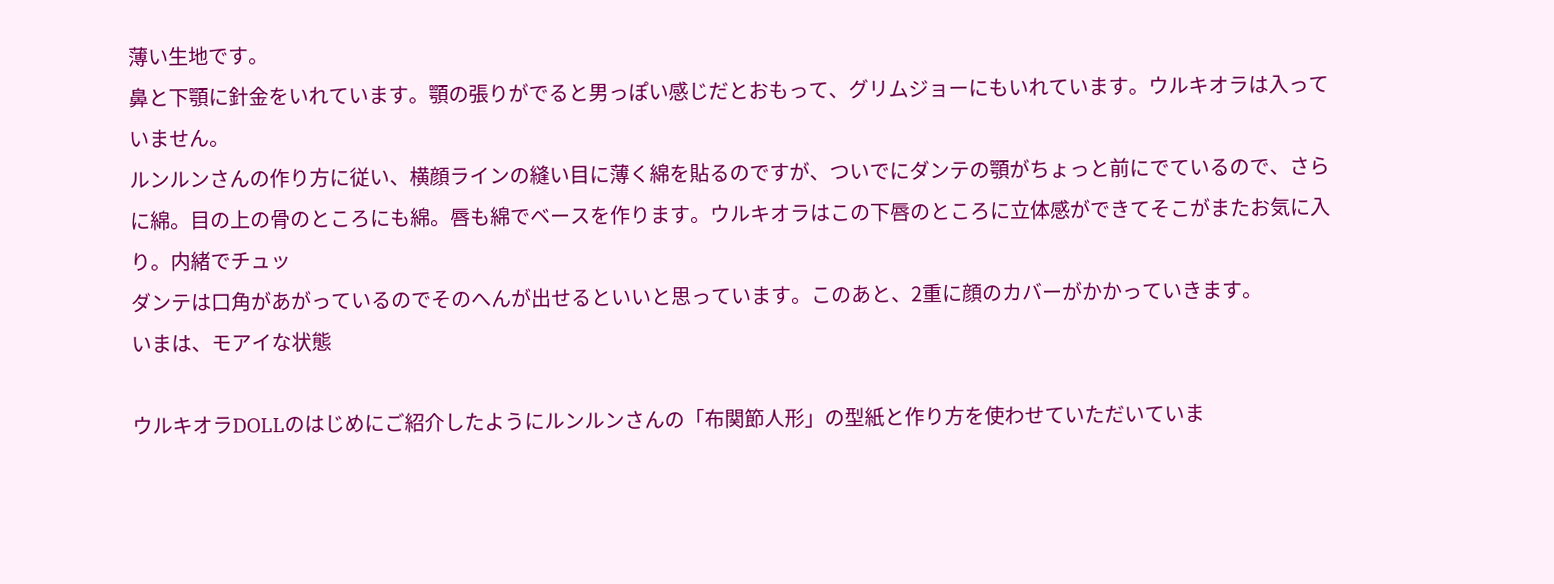薄い生地です。
鼻と下顎に針金をいれています。顎の張りがでると男っぽい感じだとおもって、グリムジョーにもいれています。ウルキオラは入っていません。
ルンルンさんの作り方に従い、横顔ラインの縫い目に薄く綿を貼るのですが、ついでにダンテの顎がちょっと前にでているので、さらに綿。目の上の骨のところにも綿。唇も綿でベースを作ります。ウルキオラはこの下唇のところに立体感ができてそこがまたお気に入り。内緒でチュッ
ダンテは口角があがっているのでそのへんが出せるといいと思っています。このあと、2重に顔のカバーがかかっていきます。
いまは、モアイな状態

ウルキオラDOLLのはじめにご紹介したようにルンルンさんの「布関節人形」の型紙と作り方を使わせていただいていま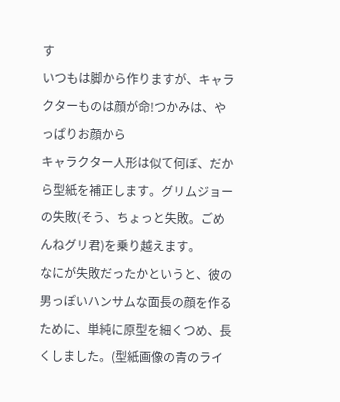す
いつもは脚から作りますが、キャラクターものは顔が命!つかみは、やっぱりお顔から
キャラクター人形は似て何ぼ、だから型紙を補正します。グリムジョーの失敗(そう、ちょっと失敗。ごめんねグリ君)を乗り越えます。
なにが失敗だったかというと、彼の男っぽいハンサムな面長の顔を作るために、単純に原型を細くつめ、長くしました。(型紙画像の青のライ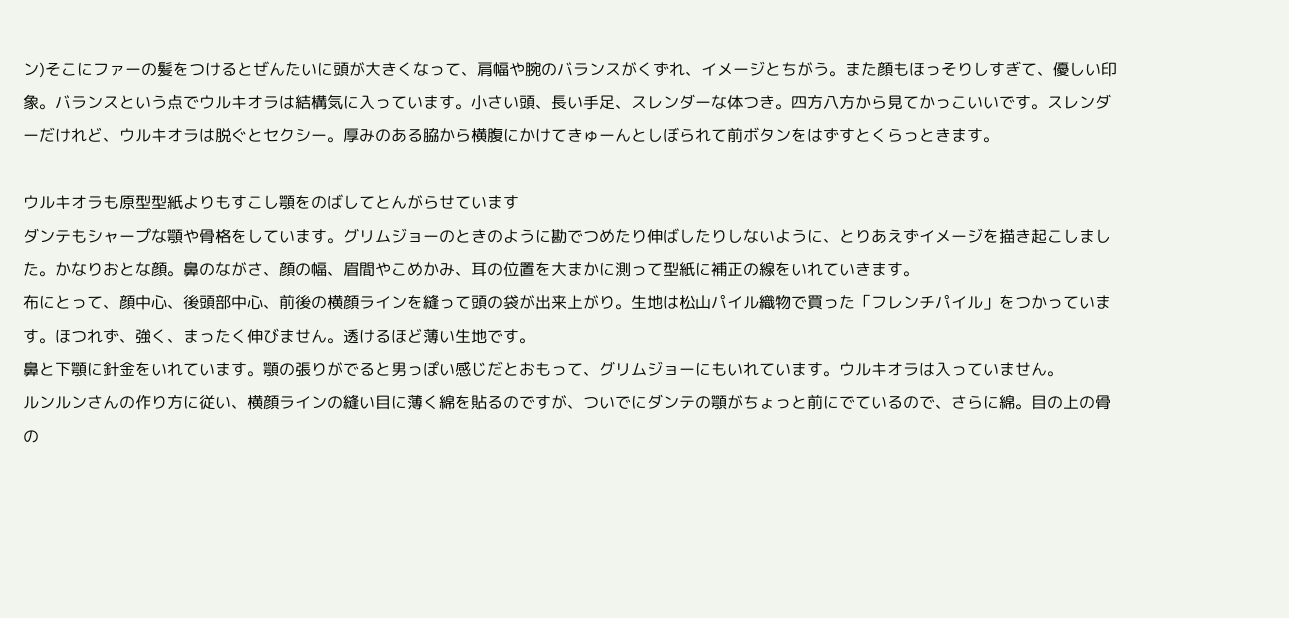ン)そこにファーの髪をつけるとぜんたいに頭が大きくなって、肩幅や腕のバランスがくずれ、イメージとちがう。また顔もほっそりしすぎて、優しい印象。バランスという点でウルキオラは結構気に入っています。小さい頭、長い手足、スレンダーな体つき。四方八方から見てかっこいいです。スレンダーだけれど、ウルキオラは脱ぐとセクシー。厚みのある脇から横腹にかけてきゅーんとしぼられて前ボタンをはずすとくらっときます。

ウルキオラも原型型紙よりもすこし顎をのばしてとんがらせています
ダンテもシャープな顎や骨格をしています。グリムジョーのときのように勘でつめたり伸ばしたりしないように、とりあえずイメージを描き起こしました。かなりおとな顔。鼻のながさ、顔の幅、眉間やこめかみ、耳の位置を大まかに測って型紙に補正の線をいれていきます。
布にとって、顔中心、後頭部中心、前後の横顔ラインを縫って頭の袋が出来上がり。生地は松山パイル織物で買った「フレンチパイル」をつかっています。ほつれず、強く、まったく伸びません。透けるほど薄い生地です。
鼻と下顎に針金をいれています。顎の張りがでると男っぽい感じだとおもって、グリムジョーにもいれています。ウルキオラは入っていません。
ルンルンさんの作り方に従い、横顔ラインの縫い目に薄く綿を貼るのですが、ついでにダンテの顎がちょっと前にでているので、さらに綿。目の上の骨の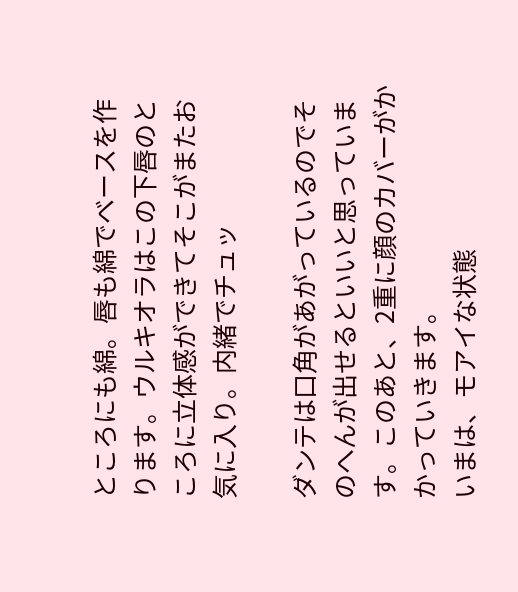ところにも綿。唇も綿でベースを作ります。ウルキオラはこの下唇のところに立体感ができてそこがまたお気に入り。内緒でチュッ

ダンテは口角があがっているのでそのへんが出せるといいと思っています。このあと、2重に顔のカバーがかかっていきます。
いまは、モアイな状態